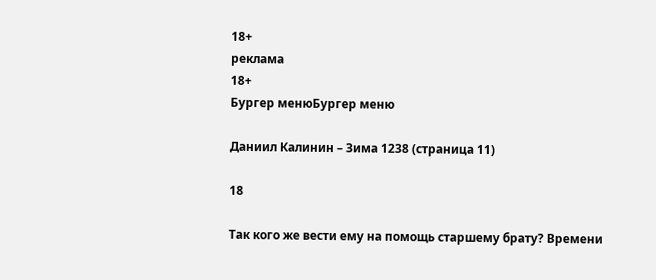18+
реклама
18+
Бургер менюБургер меню

Даниил Калинин – Зима 1238 (страница 11)

18

Так кого же вести ему на помощь старшему брату? Времени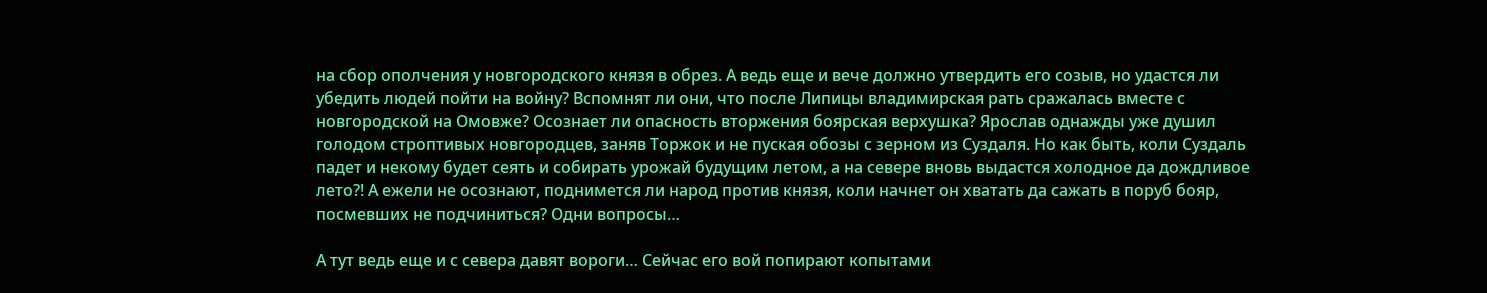на сбор ополчения у новгородского князя в обрез. А ведь еще и вече должно утвердить его созыв, но удастся ли убедить людей пойти на войну? Вспомнят ли они, что после Липицы владимирская рать сражалась вместе с новгородской на Омовже? Осознает ли опасность вторжения боярская верхушка? Ярослав однажды уже душил голодом строптивых новгородцев, заняв Торжок и не пуская обозы с зерном из Суздаля. Но как быть, коли Суздаль падет и некому будет сеять и собирать урожай будущим летом, а на севере вновь выдастся холодное да дождливое лето?! А ежели не осознают, поднимется ли народ против князя, коли начнет он хватать да сажать в поруб бояр, посмевших не подчиниться? Одни вопросы…

А тут ведь еще и с севера давят вороги… Сейчас его вой попирают копытами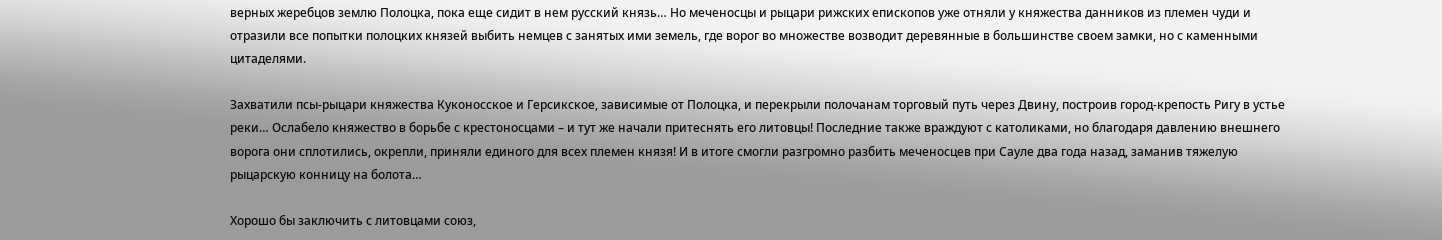верных жеребцов землю Полоцка, пока еще сидит в нем русский князь… Но меченосцы и рыцари рижских епископов уже отняли у княжества данников из племен чуди и отразили все попытки полоцких князей выбить немцев с занятых ими земель, где ворог во множестве возводит деревянные в большинстве своем замки, но с каменными цитаделями.

Захватили псы-рыцари княжества Куконосское и Герсикское, зависимые от Полоцка, и перекрыли полочанам торговый путь через Двину, построив город-крепость Ригу в устье реки… Ослабело княжество в борьбе с крестоносцами – и тут же начали притеснять его литовцы! Последние также враждуют с католиками, но благодаря давлению внешнего ворога они сплотились, окрепли, приняли единого для всех племен князя! И в итоге смогли разгромно разбить меченосцев при Сауле два года назад, заманив тяжелую рыцарскую конницу на болота…

Хорошо бы заключить с литовцами союз,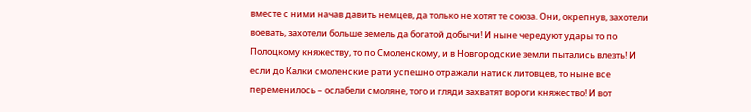вместе с ними начав давить немцев, да только не хотят те союза. Они, окрепнув, захотели воевать, захотели больше земель да богатой добычи! И ныне чередуют удары то по Полоцкому княжеству, то по Смоленскому, и в Новгородские земли пытались влезть! И если до Калки смоленские рати успешно отражали натиск литовцев, то ныне все переменилось – ослабели смоляне, того и гляди захватят вороги княжество! И вот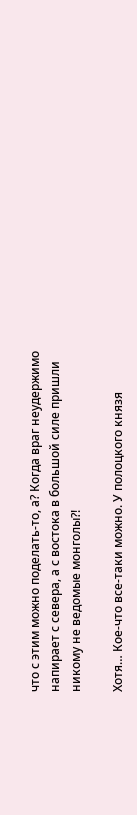что с этим можно поделать-то, а? Когда враг неудержимо напирает с севера, а с востока в большой силе пришли никому не ведомые монголы?!

Хотя… Кое-что все-таки можно. У полоцкого князя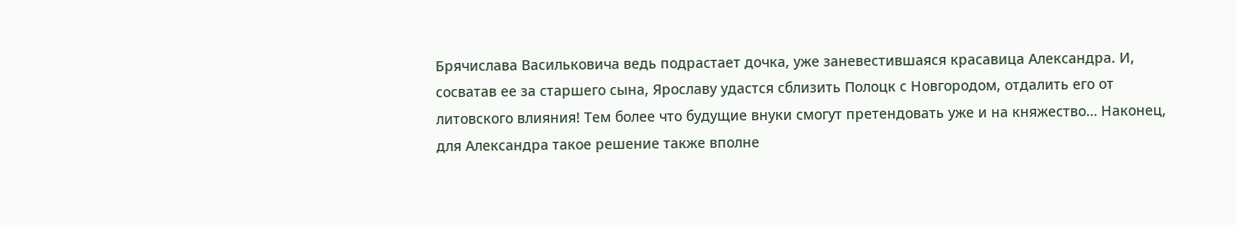Брячислава Васильковича ведь подрастает дочка, уже заневестившаяся красавица Александра. И, сосватав ее за старшего сына, Ярославу удастся сблизить Полоцк с Новгородом, отдалить его от литовского влияния! Тем более что будущие внуки смогут претендовать уже и на княжество… Наконец, для Александра такое решение также вполне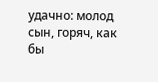удачно: молод сын, горяч, как бы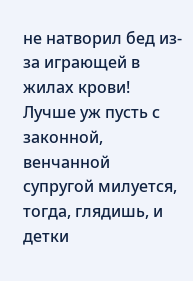не натворил бед из-за играющей в жилах крови! Лучше уж пусть с законной, венчанной супругой милуется, тогда, глядишь, и детки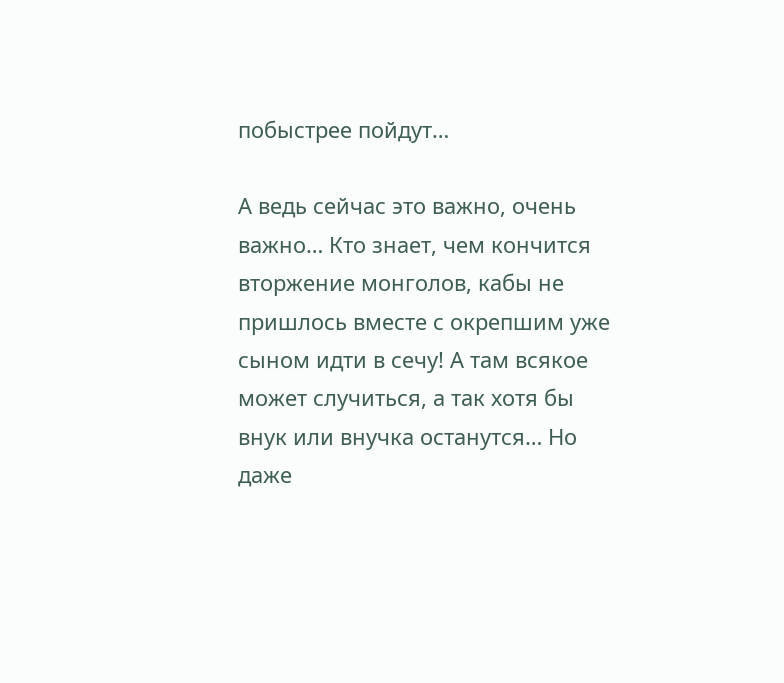побыстрее пойдут…

А ведь сейчас это важно, очень важно… Кто знает, чем кончится вторжение монголов, кабы не пришлось вместе с окрепшим уже сыном идти в сечу! А там всякое может случиться, а так хотя бы внук или внучка останутся… Но даже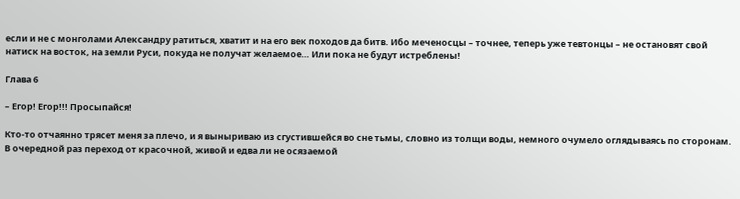если и не с монголами Александру ратиться, хватит и на его век походов да битв. Ибо меченосцы – точнее, теперь уже тевтонцы – не остановят свой натиск на восток, на земли Руси, покуда не получат желаемое… Или пока не будут истреблены!

Глава 6

– Егор! Егор!!! Просыпайся!

Кто-то отчаянно трясет меня за плечо, и я выныриваю из сгустившейся во сне тьмы, словно из толщи воды, немного очумело оглядываясь по сторонам. В очередной раз переход от красочной, живой и едва ли не осязаемой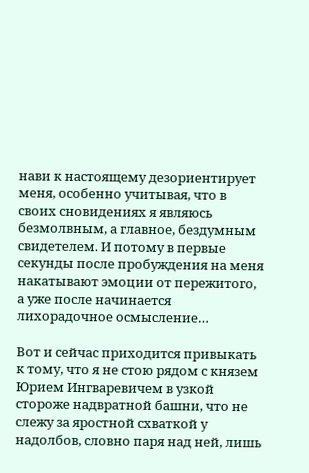нави к настоящему дезориентирует меня, особенно учитывая, что в своих сновидениях я являюсь безмолвным, а главное, бездумным свидетелем. И потому в первые секунды после пробуждения на меня накатывают эмоции от пережитого, а уже после начинается лихорадочное осмысление…

Вот и сейчас приходится привыкать к тому, что я не стою рядом с князем Юрием Ингваревичем в узкой стороже надвратной башни, что не слежу за яростной схваткой у надолбов, словно паря над ней, лишь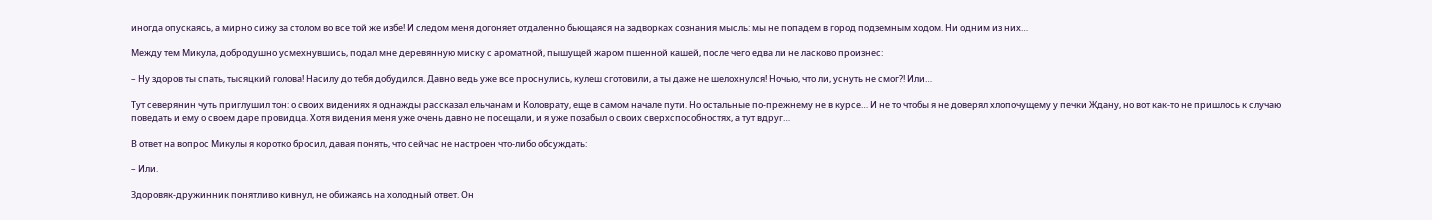иногда опускаясь, а мирно сижу за столом во все той же избе! И следом меня догоняет отдаленно бьющаяся на задворках сознания мысль: мы не попадем в город подземным ходом. Ни одним из них…

Между тем Микула, добродушно усмехнувшись, подал мне деревянную миску с ароматной, пышущей жаром пшенной кашей, после чего едва ли не ласково произнес:

– Ну здоров ты спать, тысяцкий голова! Насилу до тебя добудился. Давно ведь уже все проснулись, кулеш сготовили, а ты даже не шелохнулся! Ночью, что ли, уснуть не смог?! Или…

Тут северянин чуть приглушил тон: о своих видениях я однажды рассказал ельчанам и Коловрату, еще в самом начале пути. Но остальные по-прежнему не в курсе… И не то чтобы я не доверял хлопочущему у печки Ждану, но вот как-то не пришлось к случаю поведать и ему о своем даре провидца. Хотя видения меня уже очень давно не посещали, и я уже позабыл о своих сверхспособностях, а тут вдруг…

В ответ на вопрос Микулы я коротко бросил, давая понять, что сейчас не настроен что-либо обсуждать:

– Или.

Здоровяк-дружинник понятливо кивнул, не обижаясь на холодный ответ. Он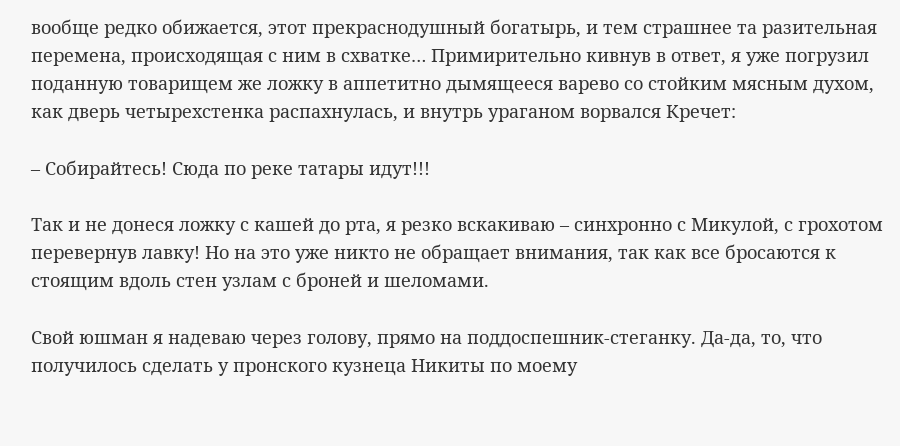вообще редко обижается, этот прекраснодушный богатырь, и тем страшнее та разительная перемена, происходящая с ним в схватке… Примирительно кивнув в ответ, я уже погрузил поданную товарищем же ложку в аппетитно дымящееся варево со стойким мясным духом, как дверь четырехстенка распахнулась, и внутрь ураганом ворвался Кречет:

– Собирайтесь! Сюда по реке татары идут!!!

Так и не донеся ложку с кашей до рта, я резко вскакиваю – синхронно с Микулой, с грохотом перевернув лавку! Но на это уже никто не обращает внимания, так как все бросаются к стоящим вдоль стен узлам с броней и шеломами.

Свой юшман я надеваю через голову, прямо на поддоспешник-стеганку. Да-да, то, что получилось сделать у пронского кузнеца Никиты по моему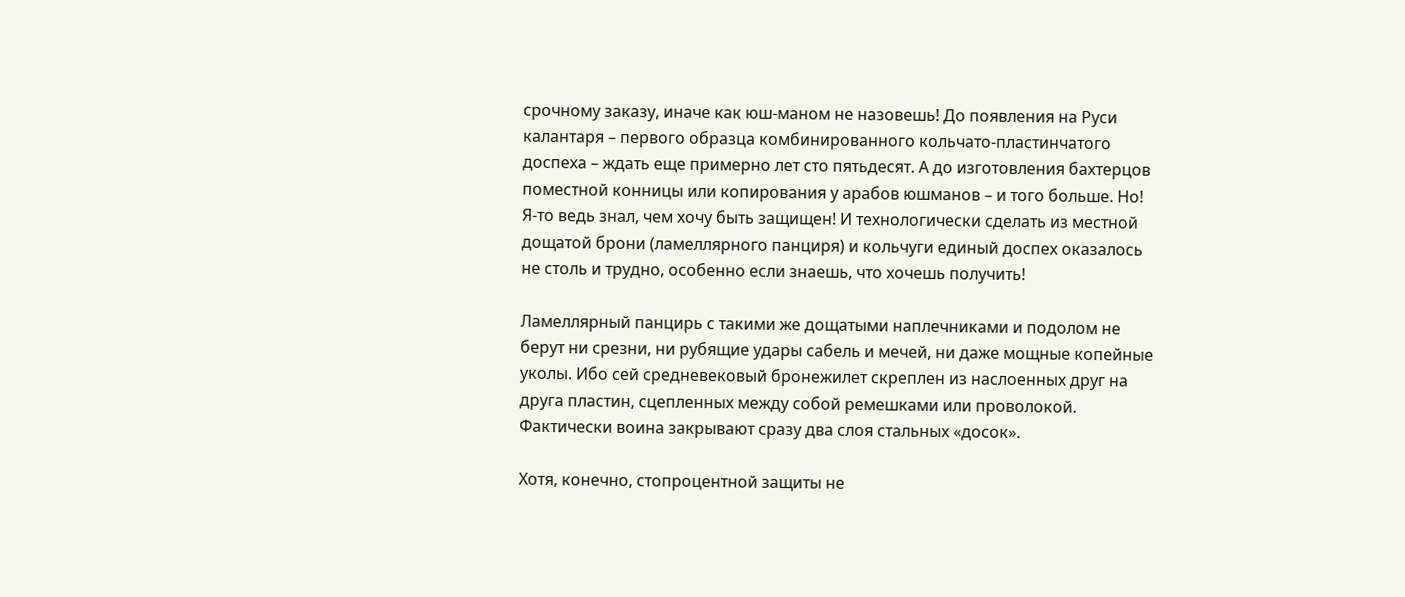срочному заказу, иначе как юш-маном не назовешь! До появления на Руси калантаря – первого образца комбинированного кольчато-пластинчатого доспеха – ждать еще примерно лет сто пятьдесят. А до изготовления бахтерцов поместной конницы или копирования у арабов юшманов – и того больше. Но! Я-то ведь знал, чем хочу быть защищен! И технологически сделать из местной дощатой брони (ламеллярного панциря) и кольчуги единый доспех оказалось не столь и трудно, особенно если знаешь, что хочешь получить!

Ламеллярный панцирь с такими же дощатыми наплечниками и подолом не берут ни срезни, ни рубящие удары сабель и мечей, ни даже мощные копейные уколы. Ибо сей средневековый бронежилет скреплен из наслоенных друг на друга пластин, сцепленных между собой ремешками или проволокой. Фактически воина закрывают сразу два слоя стальных «досок».

Хотя, конечно, стопроцентной защиты не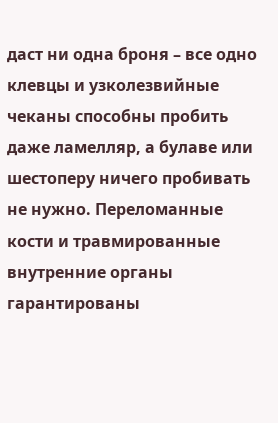даст ни одна броня – все одно клевцы и узколезвийные чеканы способны пробить даже ламелляр, а булаве или шестоперу ничего пробивать не нужно. Переломанные кости и травмированные внутренние органы гарантированы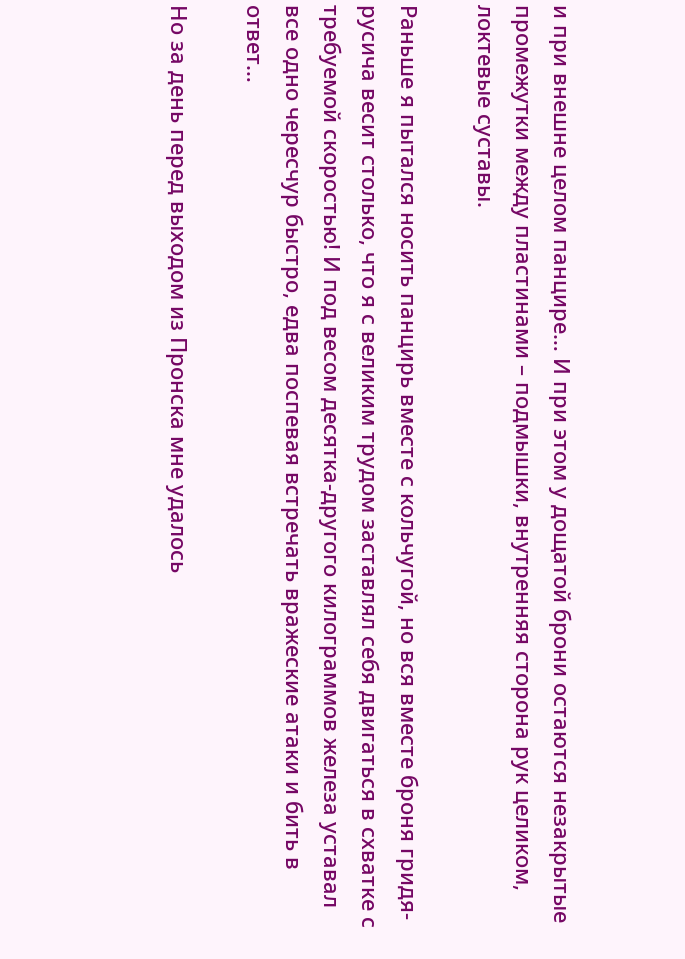и при внешне целом панцире… И при этом у дощатой брони остаются незакрытые промежутки между пластинами – подмышки, внутренняя сторона рук целиком, локтевые суставы.

Раньше я пытался носить панцирь вместе с кольчугой, но вся вместе броня гридя-русича весит столько, что я с великим трудом заставлял себя двигаться в схватке с требуемой скоростью! И под весом десятка-другого килограммов железа уставал все одно чересчур быстро, едва поспевая встречать вражеские атаки и бить в ответ…

Но за день перед выходом из Пронска мне удалось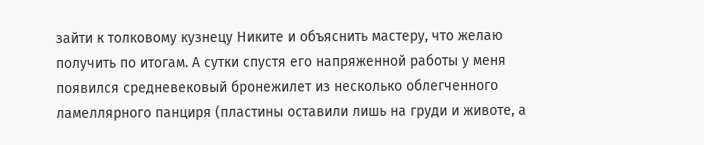зайти к толковому кузнецу Никите и объяснить мастеру, что желаю получить по итогам. А сутки спустя его напряженной работы у меня появился средневековый бронежилет из несколько облегченного ламеллярного панциря (пластины оставили лишь на груди и животе, а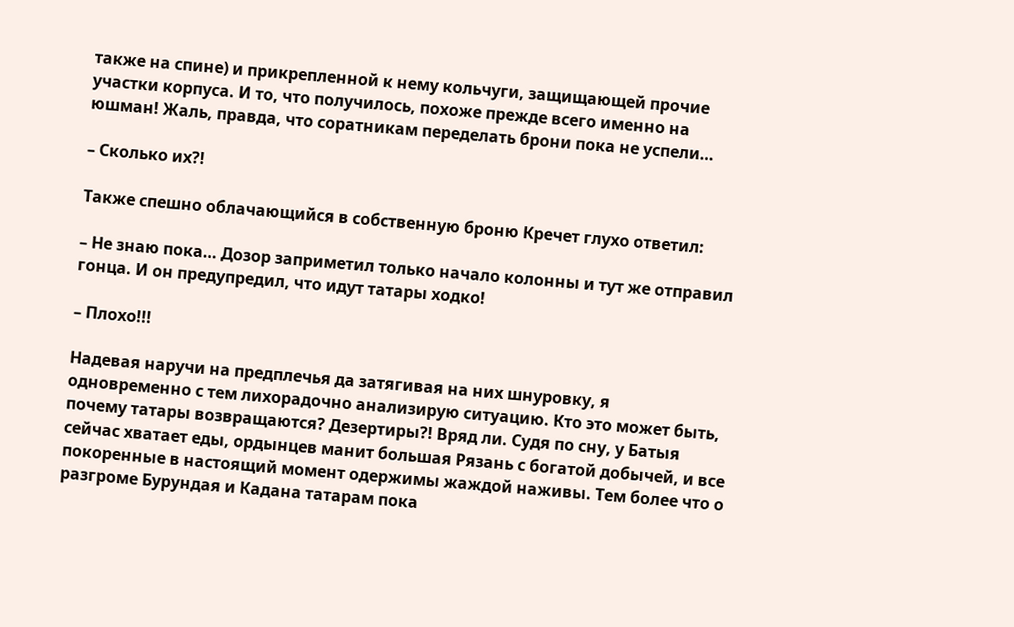также на спине) и прикрепленной к нему кольчуги, защищающей прочие участки корпуса. И то, что получилось, похоже прежде всего именно на юшман! Жаль, правда, что соратникам переделать брони пока не успели…

– Сколько их?!

Также спешно облачающийся в собственную броню Кречет глухо ответил:

– Не знаю пока… Дозор заприметил только начало колонны и тут же отправил гонца. И он предупредил, что идут татары ходко!

– Плохо!!!

Надевая наручи на предплечья да затягивая на них шнуровку, я одновременно с тем лихорадочно анализирую ситуацию. Кто это может быть, почему татары возвращаются? Дезертиры?! Вряд ли. Судя по сну, у Батыя сейчас хватает еды, ордынцев манит большая Рязань с богатой добычей, и все покоренные в настоящий момент одержимы жаждой наживы. Тем более что о разгроме Бурундая и Кадана татарам пока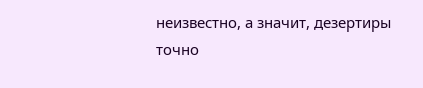неизвестно, а значит, дезертиры точно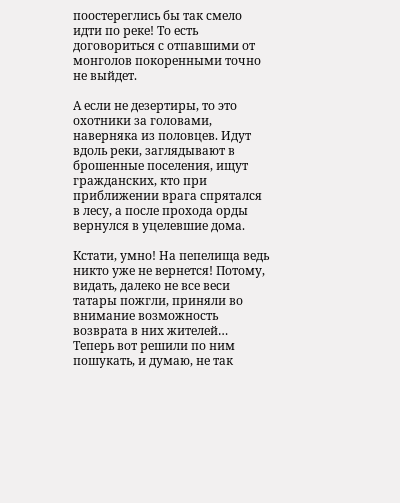поостереглись бы так смело идти по реке! То есть договориться с отпавшими от монголов покоренными точно не выйдет.

А если не дезертиры, то это охотники за головами, наверняка из половцев. Идут вдоль реки, заглядывают в брошенные поселения, ищут гражданских, кто при приближении врага спрятался в лесу, а после прохода орды вернулся в уцелевшие дома.

Кстати, умно! На пепелища ведь никто уже не вернется! Потому, видать, далеко не все веси татары пожгли, приняли во внимание возможность возврата в них жителей… Теперь вот решили по ним пошукать, и думаю, не так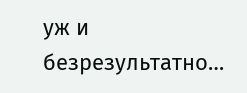уж и безрезультатно…